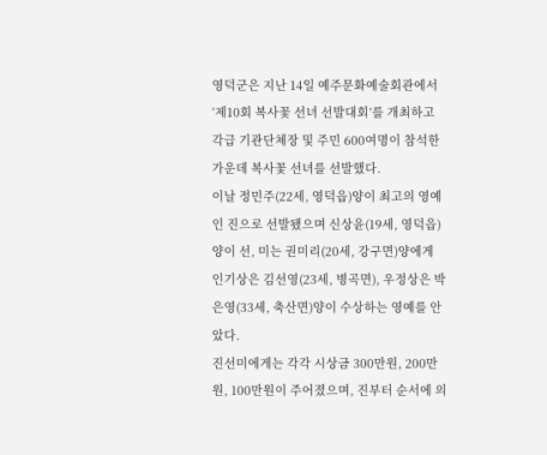영덕군은 지난 14일 예주문화예술회관에서 ‘제10회 복사꽃 선녀 선발대회’를 개최하고 각급 기관단체장 및 주민 600여명이 참석한 가운데 복사꽃 선녀를 선발했다.
이날 정민주(22세, 영덕읍)양이 최고의 영예인 진으로 선발됐으며 신상윤(19세, 영덕읍)양이 선, 미는 권미리(20세, 강구면)양에게 인기상은 김선영(23세, 병곡면), 우정상은 박은영(33세, 축산면)양이 수상하는 영예를 안았다.
진선미에게는 각각 시상금 300만원, 200만원, 100만원이 주어졌으며, 진부터 순서에 의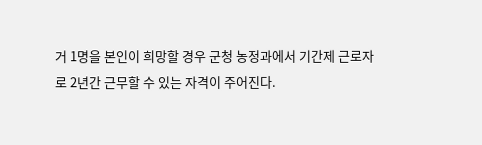거 1명을 본인이 희망할 경우 군청 농정과에서 기간제 근로자로 2년간 근무할 수 있는 자격이 주어진다.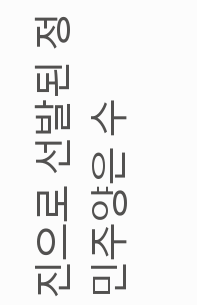진으로 선발된 정민주양은 수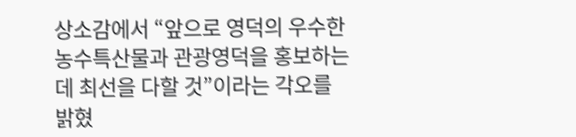상소감에서 “앞으로 영덕의 우수한 농수특산물과 관광영덕을 홍보하는데 최선을 다할 것”이라는 각오를 밝혔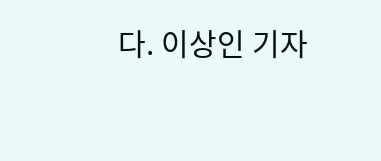다. 이상인 기자